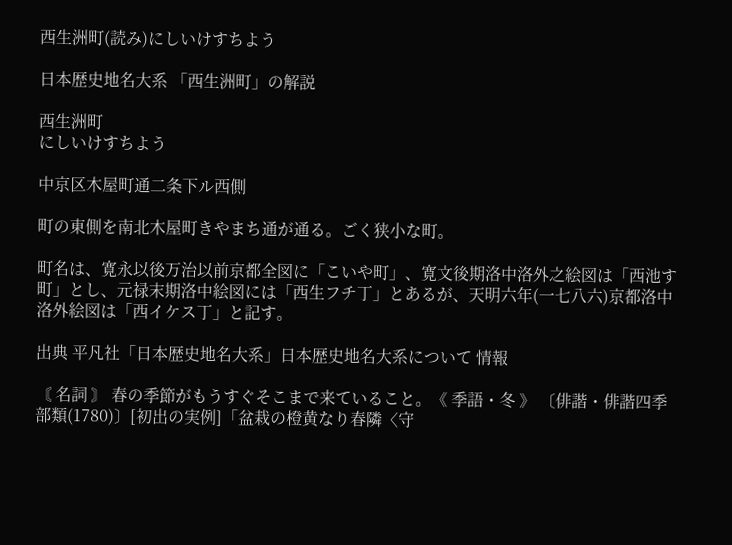西生洲町(読み)にしいけすちよう

日本歴史地名大系 「西生洲町」の解説

西生洲町
にしいけすちよう

中京区木屋町通二条下ル西側

町の東側を南北木屋町きやまち通が通る。ごく狭小な町。

町名は、寛永以後万治以前京都全図に「こいや町」、寛文後期洛中洛外之絵図は「西池す町」とし、元禄末期洛中絵図には「西生フチ丁」とあるが、天明六年(一七八六)京都洛中洛外絵図は「西イケス丁」と記す。

出典 平凡社「日本歴史地名大系」日本歴史地名大系について 情報

〘 名詞 〙 春の季節がもうすぐそこまで来ていること。《 季語・冬 》 〔俳諧・俳諧四季部類(1780)〕[初出の実例]「盆栽の橙黄なり春隣〈守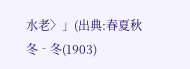水老〉」(出典:春夏秋冬‐冬(1903)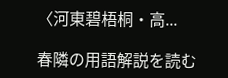〈河東碧梧桐・高...

春隣の用語解説を読む